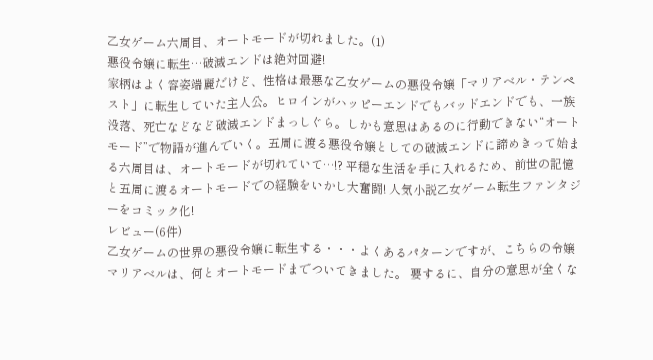乙女ゲーム六周目、オートモードが切れました。(1)
悪役令嬢に転生…破滅エンドは絶対回避!
家柄はよく容姿端麗だけど、性格は最悪な乙女ゲームの悪役令嬢「マリアベル・テンペスト」に転生していた主人公。ヒロインがハッピーエンドでもバッドエンドでも、一族没落、死亡などなど破滅エンドまっしぐら。しかも意思はあるのに行動できない“オートモード”で物語が進んでいく。五周に渡る悪役令嬢としての破滅エンドに諦めきって始まる六周目は、オートモードが切れていて…!? 平穏な生活を手に入れるため、前世の記憶と五周に渡るオートモードでの経験をいかし大奮闘! 人気小説乙女ゲーム転生ファンタジーをコミック化!
レビュー(6件)
乙女ゲームの世界の悪役令嬢に転生する・・・よくあるパターンですが、こちらの令嬢マリアベルは、何とオートモードまでついてきました。 要するに、自分の意思が全くな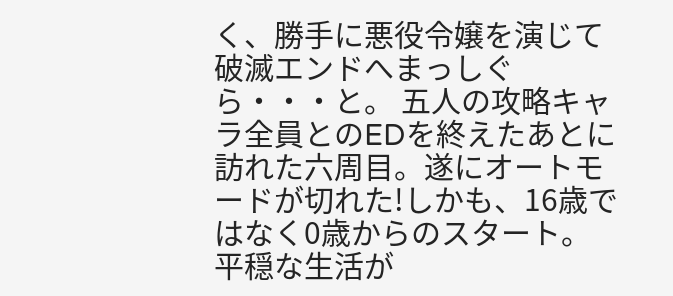く、勝手に悪役令嬢を演じて破滅エンドへまっしぐら・・・と。 五人の攻略キャラ全員とのEDを終えたあとに訪れた六周目。遂にオートモードが切れた!しかも、16歳ではなく0歳からのスタート。 平穏な生活が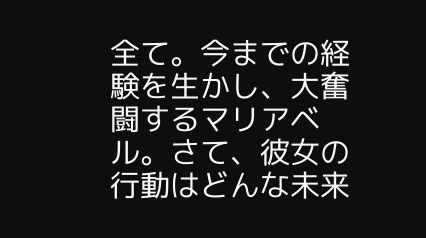全て。今までの経験を生かし、大奮闘するマリアベル。さて、彼女の行動はどんな未来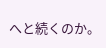へと続くのか。